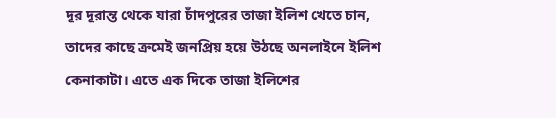দূর দূরান্ত থেকে যারা চাঁদপুরের তাজা ইলিশ খেতে চান, তাদের কাছে ক্রমেই জনপ্রিয় হয়ে উঠছে অনলাইনে ইলিশ কেনাকাটা। এতে এক দিকে তাজা ইলিশের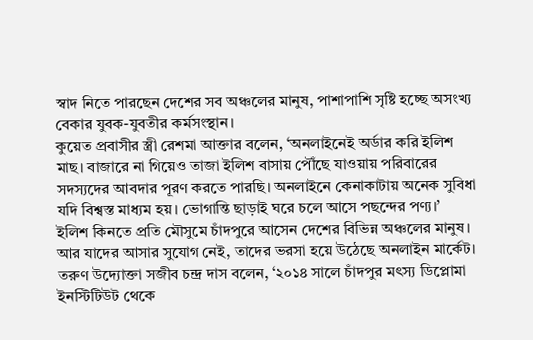স্বাদ নিতে পারছেন দেশের সব অঞ্চলের মানুষ, পাশাপাশি সৃষ্টি হচ্ছে অসংখ্য বেকার যুবক-যুবতীর কর্মসংস্থান।
কুয়েত প্রবাসীর স্ত্রী রেশমা আক্তার বলেন, ‘অনলাইনেই অর্ডার করি ইলিশ মাছ। বাজারে না গিয়েও তাজা ইলিশ বাসায় পৌঁছে যাওয়ায় পরিবারের সদস্যদের আবদার পূরণ করতে পারছি। অনলাইনে কেনাকাটায় অনেক সুবিধা যদি বিশ্বস্ত মাধ্যম হয়। ভোগান্তি ছাড়াই ঘরে চলে আসে পছন্দের পণ্য।’
ইলিশ কিনতে প্রতি মৌসুমে চাঁদপুরে আসেন দেশের বিভিন্ন অঞ্চলের মানুষ। আর যাদের আসার সুযোগ নেই, তাদের ভরসা হয়ে উঠেছে অনলাইন মার্কেট।
তরুণ উদ্যোক্তা সজীব চন্দ্র দাস বলেন, ‘২০১৪ সালে চাঁদপুর মৎস্য ডিপ্লোমা ইনস্টিটিউট থেকে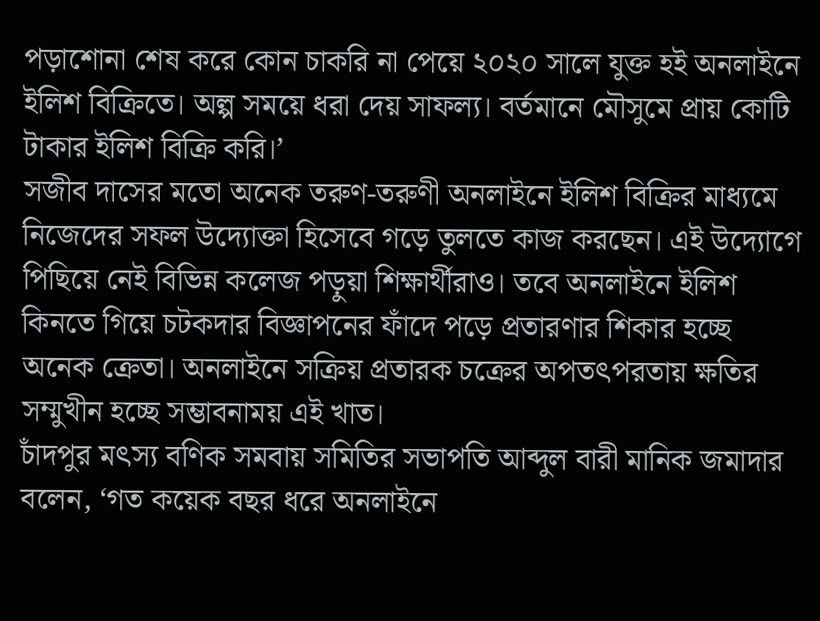পড়াশোনা শেষ করে কোন চাকরি না পেয়ে ২০২০ সালে যুক্ত হই অনলাইনে ইলিশ বিক্রিতে। অল্প সময়ে ধরা দেয় সাফল্য। বর্তমানে মৌসুমে প্রায় কোটি টাকার ইলিশ বিক্রি করি।’
সজীব দাসের মতো অনেক তরুণ-তরুণী অনলাইনে ইলিশ বিক্রির মাধ্যমে নিজেদের সফল উদ্যোক্তা হিসেবে গড়ে তুলতে কাজ করছেন। এই উদ্যোগে পিছিয়ে নেই বিভিন্ন কলেজ পড়ুয়া শিক্ষার্থীরাও। তবে অনলাইনে ইলিশ কিনতে গিয়ে চটকদার বিজ্ঞাপনের ফাঁদে পড়ে প্রতারণার শিকার হচ্ছে অনেক ক্রেতা। অনলাইনে সক্রিয় প্রতারক চক্রের অপতৎপরতায় ক্ষতির সম্মুখীন হচ্ছে সম্ভাবনাময় এই খাত।
চাঁদপুর মৎস্য বণিক সমবায় সমিতির সভাপতি আব্দুল বারী মানিক জমাদার বলেন, ‘গত কয়েক বছর ধরে অনলাইনে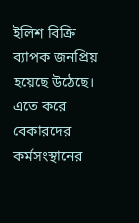ইলিশ বিক্রি ব্যাপক জনপ্রিয় হয়েছে উঠেছে। এতে করে বেকারদের কর্মসংস্থানের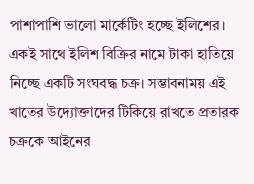পাশাপাশি ভালো মার্কেটিং হচ্ছে ইলিশের। একই সাথে ইলিশ বিক্রির নামে টাকা হাতিয়ে নিচ্ছে একটি সংঘবদ্ধ চক্র। সম্ভাবনাময় এই খাতের উদ্যোক্তাদের টিকিয়ে রাখতে প্রতারক চক্রকে আইনের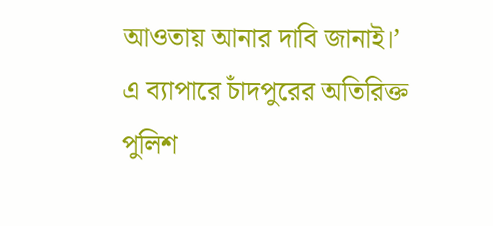আওতায় আনার দাবি জানাই।’
এ ব্যাপারে চাঁদপুরের অতিরিক্ত পুলিশ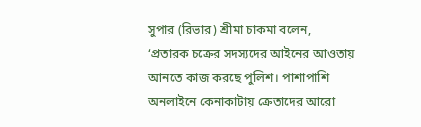সুপার (রিভার) শ্রীমা চাকমা বলেন, ‘প্রতারক চক্রের সদস্যদের আইনের আওতায় আনতে কাজ করছে পুলিশ। পাশাপাশি অনলাইনে কেনাকাটায় ক্রেতাদের আরো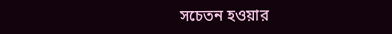সচেতন হওয়ার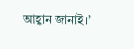আহ্বান জানাই।’